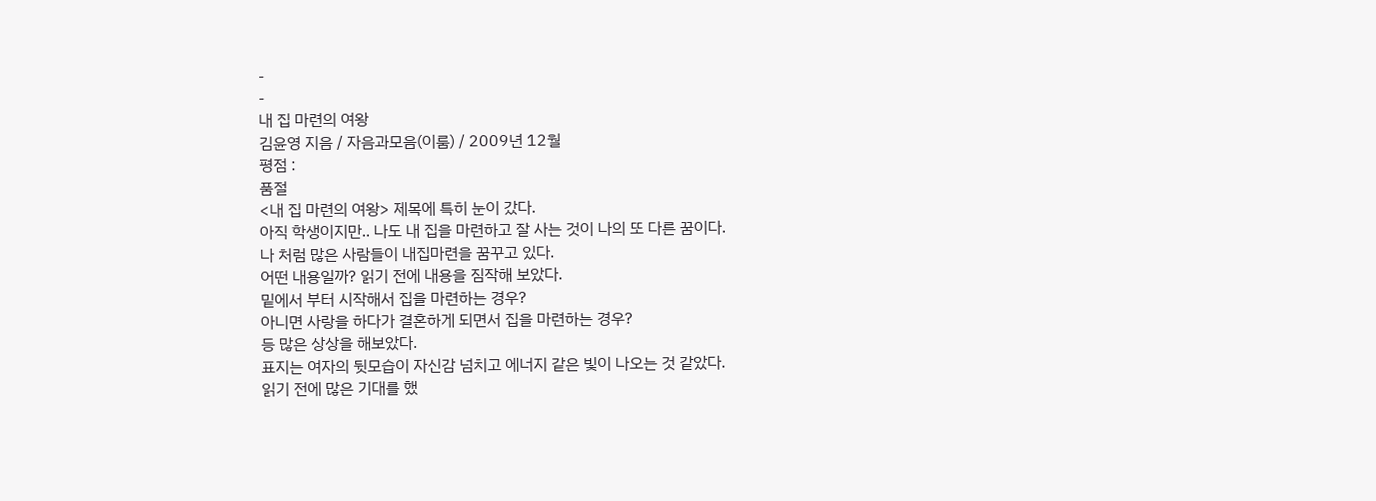-
-
내 집 마련의 여왕
김윤영 지음 / 자음과모음(이룸) / 2009년 12월
평점 :
품절
<내 집 마련의 여왕> 제목에 특히 눈이 갔다.
아직 학생이지만.. 나도 내 집을 마련하고 잘 사는 것이 나의 또 다른 꿈이다.
나 처럼 많은 사람들이 내집마련을 꿈꾸고 있다.
어떤 내용일까? 읽기 전에 내용을 짐작해 보았다.
밑에서 부터 시작해서 집을 마련하는 경우?
아니면 사랑을 하다가 결혼하게 되면서 집을 마련하는 경우?
등 많은 상상을 해보았다.
표지는 여자의 뒷모습이 자신감 넘치고 에너지 같은 빛이 나오는 것 같았다.
읽기 전에 많은 기대를 했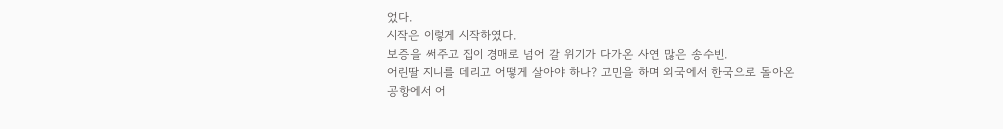었다.
시작은 이렇게 시작하였다.
보증을 써주고 집이 경매로 넘어 갈 위기가 다가온 사연 많은 송수빈.
어린딸 지니를 데리고 어떻게 살아야 하나? 고민을 하며 외국에서 한국으로 돌아온
공항에서 어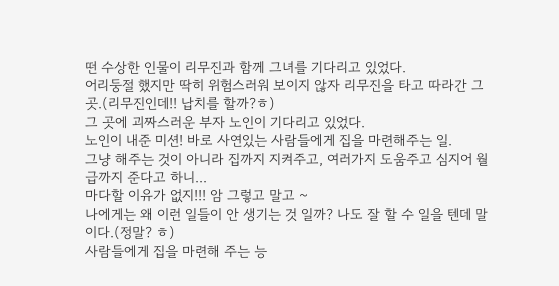떤 수상한 인물이 리무진과 함께 그녀를 기다리고 있었다.
어리둥절 했지만 딱히 위험스러워 보이지 않자 리무진을 타고 따라간 그 곳.(리무진인데!! 납치를 할까?ㅎ)
그 곳에 괴짜스러운 부자 노인이 기다리고 있었다.
노인이 내준 미션! 바로 사연있는 사람들에게 집을 마련해주는 일.
그냥 해주는 것이 아니라 집까지 지켜주고, 여러가지 도움주고 심지어 월급까지 준다고 하니...
마다할 이유가 없지!!! 암 그렇고 말고 ~
나에게는 왜 이런 일들이 안 생기는 것 일까? 나도 잘 할 수 일을 텐데 말이다.(정말? ㅎ)
사람들에게 집을 마련해 주는 능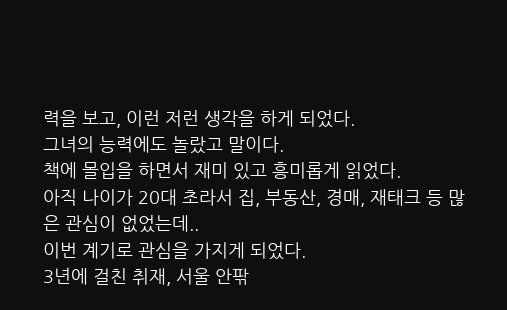력을 보고, 이런 저런 생각을 하게 되었다.
그녀의 능력에도 놀랐고 말이다.
책에 몰입을 하면서 재미 있고 흥미롭게 읽었다.
아직 나이가 20대 초라서 집, 부동산, 경매, 재태크 등 많은 관심이 없었는데..
이번 계기로 관심을 가지게 되었다.
3년에 걸친 취재, 서울 안팎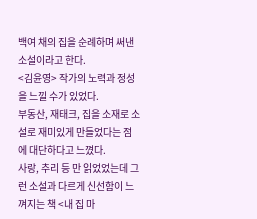백여 채의 집을 순례하며 써낸 소설이라고 한다.
<김윤영> 작가의 노력과 정성을 느낄 수가 있었다.
부동산, 재태크, 집을 소재로 소설로 재미있게 만들었다는 점에 대단하다고 느꼈다.
사랑, 추리 등 만 읽었었는데 그런 소설과 다르게 신선함이 느껴지는 책 <내 집 마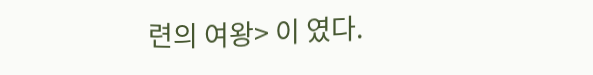련의 여왕> 이 였다.